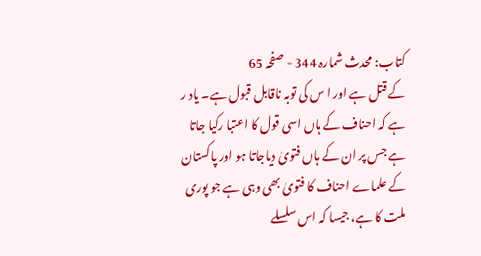کتاب: محدث شمارہ 344 - صفحہ 65
کے قتل ہے اور ا س کی توبہ ناقابل قبول ہے۔ یاد ر ہے کہ احناف کے ہاں اسی قول کا اعتبا رکیا جاتا ہے جس پر ان کے ہاں فتویٰ دیاجاتا ہو اور پاکستان کے علماے احناف کا فتویٰ بھی وہی ہے جو پوری ملت کا ہے، جیسا کہ اس سلسلے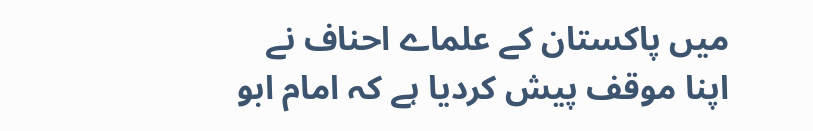میں پاکستان کے علماے احناف نے اپنا موقف پیش کردیا ہے کہ امام ابو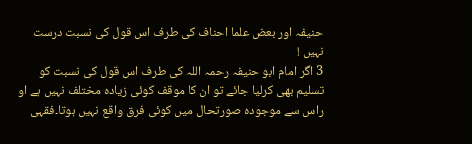حنیفہ اور بعض علما احناف کی طرف اس قول کی نسبت درست نہیں !
3 اگر امام ابو حنیفہ رحمہ اللہ کی طرف اس قول کی نسبت کو تسلیم بھی کرلیا جائے تو ان کا موقف کوئی زیادہ مختلف نہیں ہے او راس سے موجودہ صورتحال میں کوئی فرق واقع نہیں ہوتا۔فقہی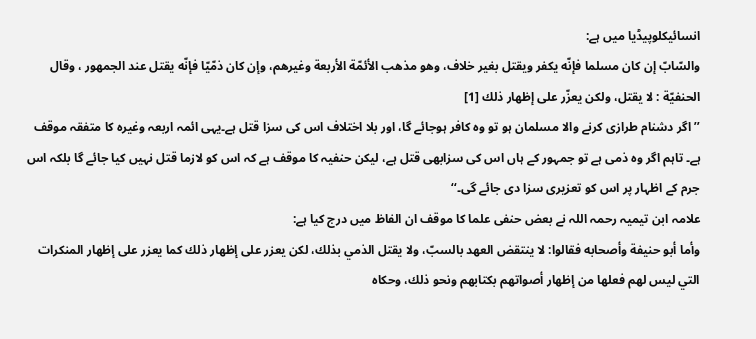انسائیکلوپیڈیا میں ہے:
والسّابّ إن كان مسلما فإنّه يكفر ويقتل بغير خلاف، وهو مذهب الأئمّة الأربعة وغيرهم، وإن كان ذمّيّا فإنّه يقتل عند الجمهور ، وقال الحنفيّة : لا يقتل، ولكن يعزّر على إظهار ذلك [1]
’’اگر دشنام طرازی کرنے والا مسلمان ہو تو وہ کافر ہوجائے گا، اور بلا اختلاف اس کی سزا قتل ہے۔یہی ائمہ اربعہ وغیرہ کا متفقہ موقف ہے۔ تاہم اگر وہ ذمی ہے تو جمہور کے ہاں اس کی سزابھی قتل ہے، لیکن حنفیہ کا موقف ہے کہ اس کو لازما قتل نہیں کیا جائے گا بلکہ اس جرم کے اظہار پر اس کو تعزیری سزا دی جائے گی۔‘‘
علامہ ابن تیمیہ رحمہ اللہ نے بعض حنفی علما کا موقف ان الفاظ میں درج کیا ہے:
وأما أبو حنيفة وأصحابه فقالوا: لا ينتقض العهد بالسبّ، ولا يقتل الذمي بذلك، لكن يعزر على إظهار ذلك كما يعزر على إظهار المنكرات التي ليس لهم فعلها من إظهار أصواتهم بكتابهم ونحو ذلك، وحكاه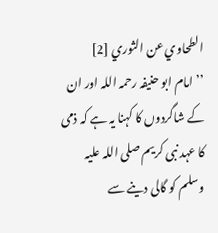الطحاوي عن الثوري [2]
’’امام ابو حنیفہ رحمہ اللہ اور ان کے شاگردوں کا کہنا یہ ہے کہ ذمی کا عہد نبی کریم صلی اللہ علیہ وسلم کو گالی دینے سے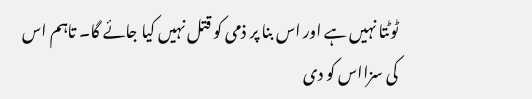ٹوٹتا نہیں ہے اور اس بنا پر ذمی کو قتل نہیں کیا جائے گا۔ تاہم اس کی سزااس کو دی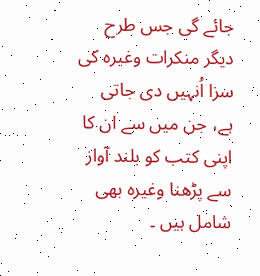جائے گی جس طرح دیگر منکرات وغیرہ کی سزا اُنہیں دی جاتی ہے، جن میں سے ان کا اپنی کتب کو بلند آواز سے پڑھنا وغیرہ بھی شامل ہیں ۔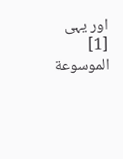اور یہی
[1] الموسوعة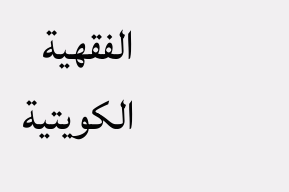الفقهية الكويتية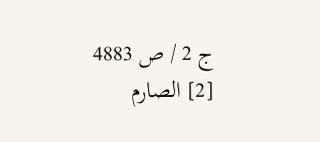ج 2 / ص 4883
[2] الصارم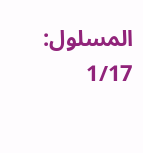المسلول: 1/17